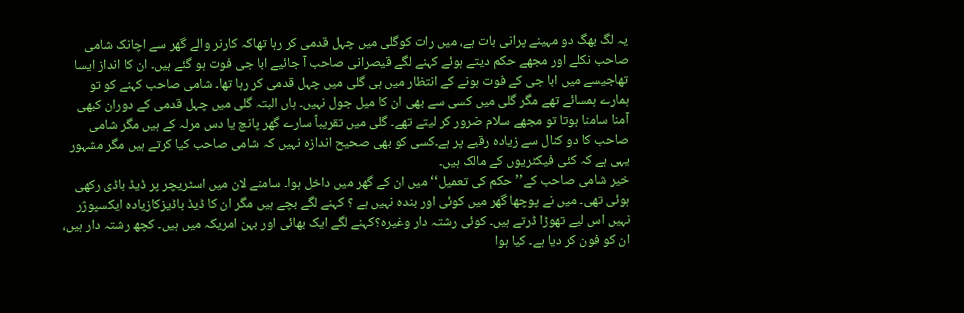یہ لگ بھگ دو مہینے پرانی بات ہے، میں رات کوگلی میں چہل قدمی کر رہا تھاکہ کارنر والے گھر سے اچانک شامی صاحب نکلے اور مجھے حکم دیتے ہوئے کہنے لگے قیصرانی صاحب آ جائیے ابا جی فوت ہو گئے ہیں۔ ان کا انداز ایسا تھاجیسے میں ابا جی کے فوت ہونے کے انتظار میں ہی گلی میں چہل قدمی کر رہا تھا۔ شامی صاحب کہنے کو تو ہمارے ہمسائے تھے مگر گلی میں کسی سے بھی ان کا میل جول نہیں۔ ہاں البتہ گلی میں چہل قدمی کے دوران کبھی آمنا سامنا ہوتا تو مجھے سلام ضرور کر لیتے تھے۔ گلی میں تقریباً سارے گھر پانچ یا دس مرلہ کے ہیں مگر شامی صاحب کا دو کنال سے زیادہ رقبے پر ہے۔کسی کو بھی صحیح اندازہ نہیں کہ شامی صاحب کیا کرتے ہیں مگر مشہور یہی ہے کہ کئی فیکٹریوں کے مالک ہیں۔
خیر شامی صاحب کے’’ حکم کی تعمیل‘‘ میں ان کے گھر میں داخل ہوا۔ سامنے لان میں اسٹریچر پر ڈیڈ باڈی رکھی ہوئی تھی۔ میں نے پوچھا گھر میں کوئی اور بندہ نہیں ہے ؟ کہنے لگے بچے ہیں مگر ان کا ڈیڈ باڈیزکازیادہ ایکسپوژر نہیں اس لیے تھوڑا ڈرتے ہیں۔ کوئی رشتہ دار وغیرہ؟کہنے لگے ایک بھائی اور بہن امریکہ میں ہیں۔ کچھ رشتہ دار ہیں، ان کو فون کر دیا ہے۔ کیا ہوا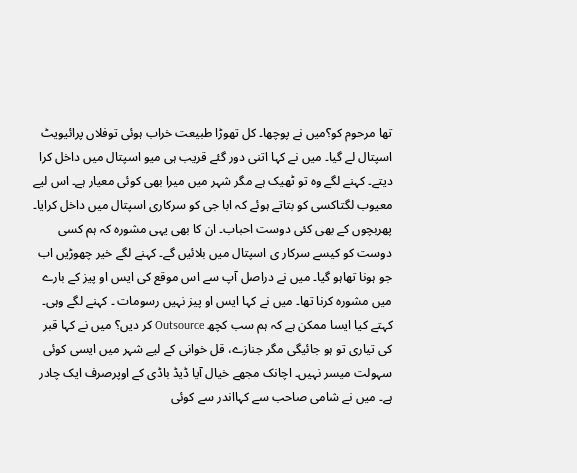تھا مرحوم کو؟میں نے پوچھا۔ کل تھوڑا طبیعت خراب ہوئی توفلاں پرائیویٹ اسپتال لے گیا۔ میں نے کہا اتنی دور گئے قریب ہی میو اسپتال میں داخل کرا دیتے۔ کہنے لگے وہ تو ٹھیک ہے مگر شہر میں میرا بھی کوئی معیار ہے۔ اس لیے معیوب لگتاکسی کو بتاتے ہوئے کہ ابا جی کو سرکاری اسپتال میں داخل کرایا۔ پھربچوں کے بھی کئی دوست احباب۔ ان کا بھی یہی مشورہ کہ ہم کسی دوست کو کیسے سرکار ی اسپتال میں بلائیں گے۔ کہنے لگے خیر چھوڑیں اب جو ہونا تھاہو گیا۔ میں نے دراصل آپ سے اس موقع کی ایس او پیز کے بارے میں مشورہ کرنا تھا۔ میں نے کہا ایس او پیز نہیں رسومات ۔ کہنے لگے وہی۔ کہتے کیا ایسا ممکن ہے کہ ہم سب کچھ Outsource کر دیں؟ میں نے کہا قبر کی تیاری تو ہو جائیگی مگر جنازے، قل خوانی کے لیے شہر میں ایسی کوئی سہولت میسر نہیں۔ اچانک مجھے خیال آیا ڈیڈ باڈی کے اوپرصرف ایک چادر ہے۔ میں نے شامی صاحب سے کہااندر سے کوئی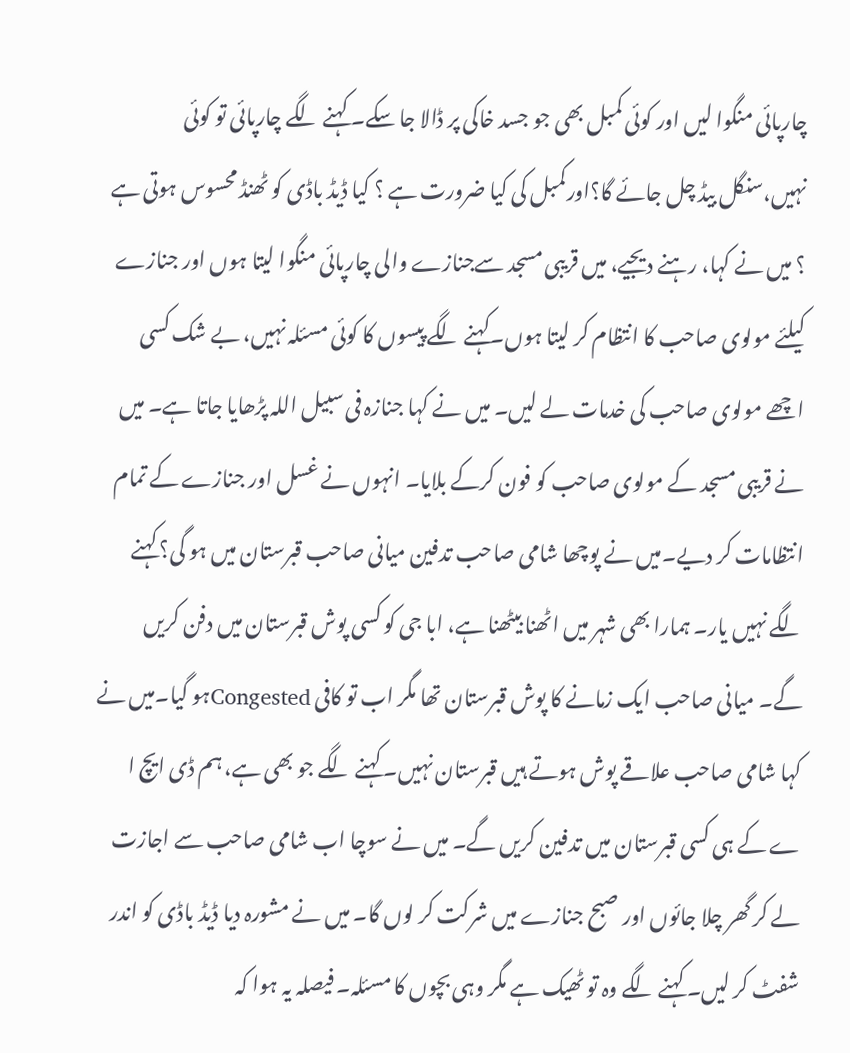چارپائی منگوا لیں اور کوئی کمبل بھی جو جسد خاکی پر ڈالا جا سکے۔ کہنے لگے چارپائی تو کوئی نہیں،سنگل بیڈ چل جائے گا؟اورکمبل کی کیا ضرورت ہے ؟ کیا ڈیڈ باڈی کو ٹھنڈ محسوس ہوتی ہے ؟ میں نے کہا، رہنے دیجیے، میں قریبی مسجد سےجنازے والی چارپائی منگوا لیتا ہوں اور جنازے کیلئے مولوی صاحب کا انتظام کر لیتا ہوں۔کہنے لگے پیسوں کا کوئی مسئلہ نہیں، بے شک کسی اچھے مولوی صاحب کی خدمات لے لیں۔ میں نے کہا جنازہ فی سبیل اللہ پڑھایا جاتا ہے۔ میں نے قریبی مسجد کے مولوی صاحب کو فون کرکے بلایا۔ انہوں نے غسل اور جنازے کے تمام انتظامات کر دیے۔میں نے پوچھا شامی صاحب تدفین میانی صاحب قبرستان میں ہو گی؟ کہنے لگے نہیں یار۔ ہمارا بھی شہر میں اٹھنا بیٹھنا ہے، ابا جی کو کسی پوش قبرستان میں دفن کریں گے۔ میانی صاحب ایک زمانے کا پوش قبرستان تھا مگر اب تو کافی Congestedہو گیا۔میں نے کہا شامی صاحب علاقے پوش ہوتے ہیں قبرستان نہیں۔ کہنے لگے جو بھی ہے، ہم ڈی ایچ ا ے کے ہی کسی قبرستان میں تدفین کریں گے۔ میں نے سوچا اب شامی صاحب سے اجازت لے کر گھر چلا جائوں اور صبح جنازے میں شرکت کر لوں گا۔ میں نے مشورہ دیا ڈیڈ باڈی کو اندر شفٹ کر لیں۔ کہنے لگے وہ تو ٹھیک ہے مگر وہی بچوں کا مسئلہ۔ فیصلہ یہ ہوا کہ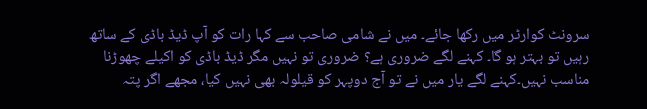سرونٹ کوارٹر میں رکھا جائے۔ میں نے شامی صاحب سے کہا رات کو آپ ڈیڈ باڈی کے ساتھ رہیں تو بہتر ہو گا۔ کہنے لگے ضروری ہے؟ ضروری تو نہیں مگر ڈیڈ باڈی کو اکیلے چھوڑنا مناسب نہیں۔کہنے لگے یار میں نے تو آج دوپہر کو قیلولہ بھی نہیں کیا، مجھے اگر پتہ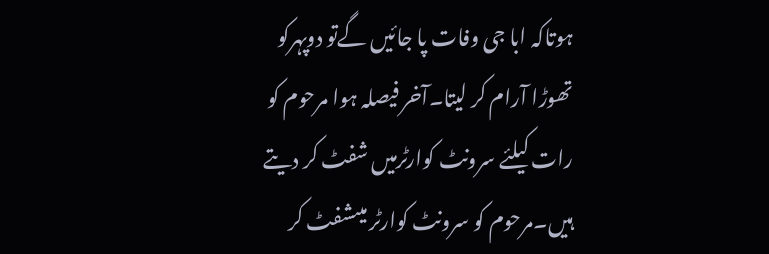ہوتاکہ ابا جی وفات پا جائیں گےتو دوپہرکو تھوڑا آرام کر لیتا۔آخر فیصلہ ہوا مرحوم کو رات کیلئے سرونٹ کوارٹرمیں شفٹ کر دیتے ہیں۔مرحوم کو سرونٹ کوارٹر میںشفٹ کر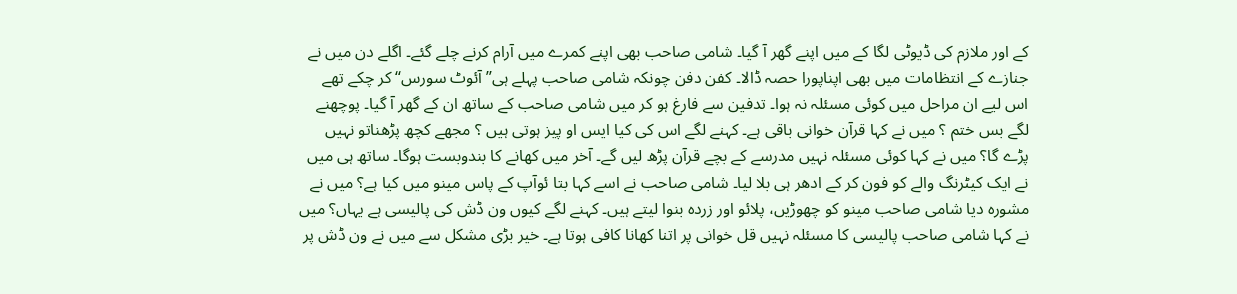کے اور ملازم کی ڈیوٹی لگا کے میں اپنے گھر آ گیا۔ شامی صاحب بھی اپنے کمرے میں آرام کرنے چلے گئے۔ اگلے دن میں نے جنازے کے انتظامات میں بھی اپناپورا حصہ ڈالا۔ کفن دفن چونکہ شامی صاحب پہلے ہی’’ آئوٹ سورس‘‘ کر چکے تھے اس لیے ان مراحل میں کوئی مسئلہ نہ ہوا۔ تدفین سے فارغ ہو کر میں شامی صاحب کے ساتھ ان کے گھر آ گیا۔ پوچھنے لگے بس ختم ؟ میں نے کہا قرآن خوانی باقی ہے۔ کہنے لگے اس کی کیا ایس او پیز ہوتی ہیں ؟ مجھے کچھ پڑھناتو نہیں پڑے گا؟ میں نے کہا کوئی مسئلہ نہیں مدرسے کے بچے قرآن پڑھ لیں گے۔ آخر میں کھانے کا بندوبست ہوگا۔ ساتھ ہی میں نے ایک کیٹرنگ والے کو فون کر کے ادھر ہی بلا لیا۔ شامی صاحب نے اسے کہا بتا ئوآپ کے پاس مینو میں کیا ہے؟ میں نے مشورہ دیا شامی صاحب مینو کو چھوڑیں، پلائو اور زردہ بنوا لیتے ہیں۔ کہنے لگے کیوں ون ڈش کی پالیسی ہے یہاں؟ میں نے کہا شامی صاحب پالیسی کا مسئلہ نہیں قل خوانی پر اتنا کھانا کافی ہوتا ہے۔ خیر بڑی مشکل سے میں نے ون ڈش پر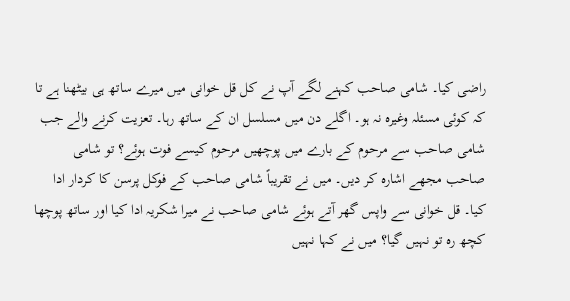راضی کیا۔ شامی صاحب کہنے لگے آپ نے کل قل خوانی میں میرے ساتھ ہی بیٹھنا ہے تا کہ کوئی مسئلہ وغیرہ نہ ہو۔ اگلے دن میں مسلسل ان کے ساتھ رہا۔ تعزیت کرنے والے جب شامی صاحب سے مرحوم کے بارے میں پوچھیں مرحوم کیسے فوت ہوئے؟ تو شامی صاحب مجھے اشارہ کر دیں۔ میں نے تقریباً شامی صاحب کے فوکل پرسن کا کردار ادا کیا۔ قل خوانی سے واپس گھر آتے ہوئے شامی صاحب نے میرا شکریہ ادا کیا اور ساتھ پوچھا کچھ رہ تو نہیں گیا؟ میں نے کہا نہیں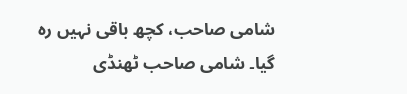شامی صاحب، کچھ باقی نہیں رہ گیا۔ شامی صاحب ٹھنڈی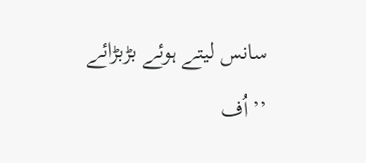سانس لیتے ہوئے بڑبڑائے ’’اُف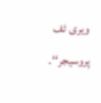ویری ٹف پروسیجر‘‘۔